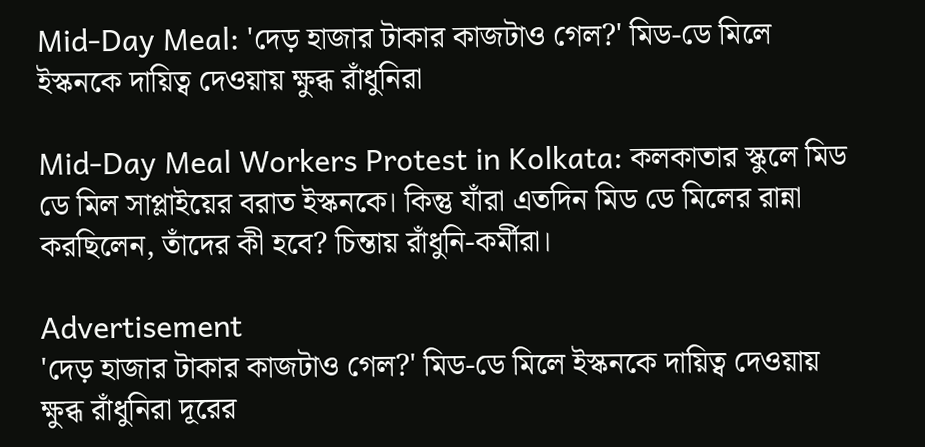Mid-Day Meal: 'দেড় হাজার টাকার কাজটাও গেল?' মিড-ডে মিলে ইস্কনকে দায়িত্ব দেওয়ায় ক্ষুব্ধ রাঁধুনিরা

Mid-Day Meal Workers Protest in Kolkata: কলকাতার স্কুলে মিড ডে মিল সাপ্লাইয়ের বরাত ইস্কনকে। কিন্তু যাঁরা এতদিন মিড ডে মিলের রান্না করছিলেন, তাঁদের কী হবে? চিন্তায় রাঁধুনি-কর্মীরা।

Advertisement
'দেড় হাজার টাকার কাজটাও গেল?' মিড-ডে মিলে ইস্কনকে দায়িত্ব দেওয়ায় ক্ষুব্ধ রাঁধুনিরা দূরের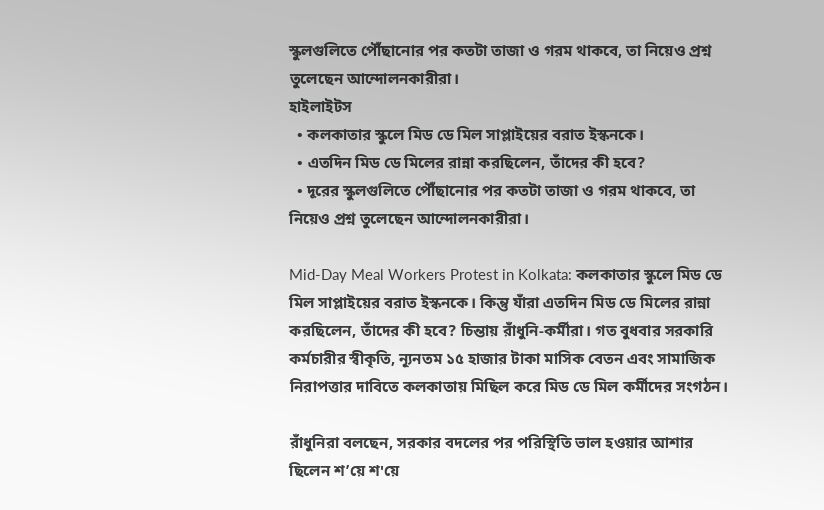স্কুলগুলিতে পৌঁছানোর পর কতটা তাজা ও গরম থাকবে, তা নিয়েও প্রশ্ন তুলেছেন আন্দোলনকারীরা।
হাইলাইটস
  • কলকাতার স্কুলে মিড ডে মিল সাপ্লাইয়ের বরাত ইস্কনকে।
  • এতদিন মিড ডে মিলের রান্না করছিলেন, তাঁদের কী হবে?
  • দূরের স্কুলগুলিতে পৌঁছানোর পর কতটা তাজা ও গরম থাকবে, তা নিয়েও প্রশ্ন তুলেছেন আন্দোলনকারীরা।

Mid-Day Meal Workers Protest in Kolkata: কলকাতার স্কুলে মিড ডে মিল সাপ্লাইয়ের বরাত ইস্কনকে। কিন্তু যাঁরা এতদিন মিড ডে মিলের রান্না করছিলেন, তাঁদের কী হবে? চিন্তায় রাঁধুনি-কর্মীরা। গত বুধবার সরকারি কর্মচারীর স্বীকৃতি, ন্যূনতম ১৫ হাজার টাকা মাসিক বেতন এবং সামাজিক নিরাপত্তার দাবিতে কলকাতায় মিছিল করে মিড ডে মিল কর্মীদের সংগঠন।

রাঁধুনিরা বলছেন, সরকার বদলের পর পরিস্থিতি ভাল হওয়ার আশার ছিলেন শ’য়ে শ'য়ে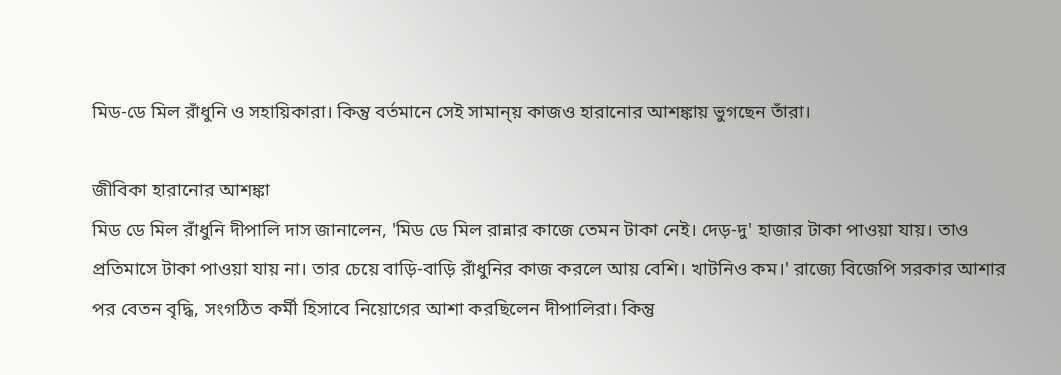মিড-ডে মিল রাঁধুনি ও সহায়িকারা। কিন্তু বর্তমানে সেই সামান্য় কাজও হারানোর আশঙ্কায় ভুগছেন তাঁরা।

জীবিকা হারানোর আশঙ্কা
মিড ডে মিল রাঁধুনি দীপালি দাস জানালেন, 'মিড ডে মিল রান্নার কাজে তেমন টাকা নেই। দেড়-দু' হাজার টাকা পাওয়া যায়। তাও প্রতিমাসে টাকা পাওয়া যায় না। তার চেয়ে বাড়ি-বাড়ি রাঁধুনির কাজ করলে আয় বেশি। খাটনিও কম।' রাজ্যে বিজেপি সরকার আশার পর বেতন বৃদ্ধি, সংগঠিত কর্মী হিসাবে নিয়োগের আশা করছিলেন দীপালিরা। কিন্তু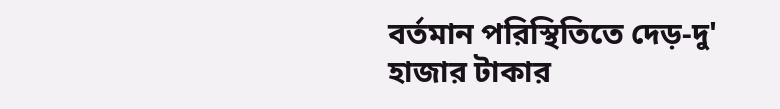বর্তমান পরিস্থিতিতে দেড়-দু' হাজার টাকার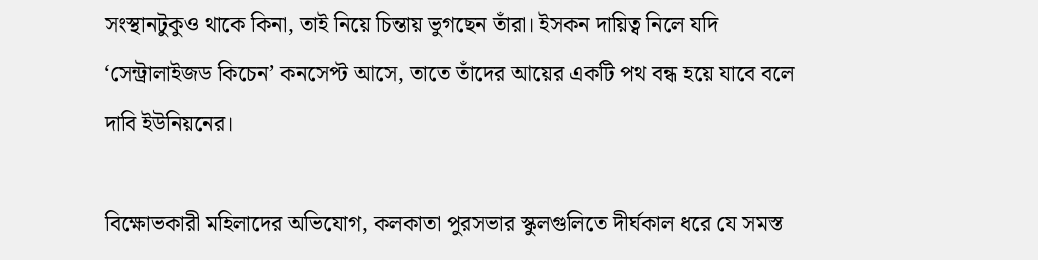সংস্থানটুকুও থাকে কিনা, তাই নিয়ে চিন্তায় ভুগছেন তাঁরা। ইসকন দায়িত্ব নিলে যদি ‘সেন্ট্রালাইজড কিচেন’ কনসেপ্ট আসে, তাতে তাঁদের আয়ের একটি পথ বন্ধ হয়ে যাবে বলে দাবি ইউনিয়নের।

বিক্ষোভকারী মহিলাদের অভিযোগ, কলকাতা পুরসভার স্কুলগুলিতে দীর্ঘকাল ধরে যে সমস্ত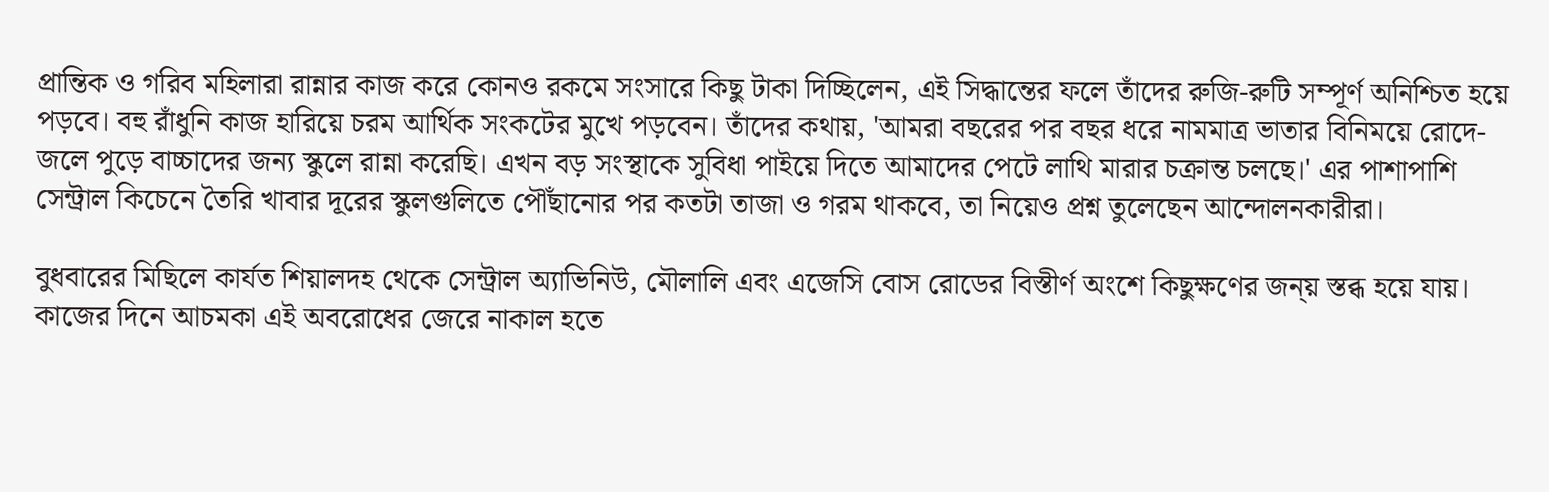প্রান্তিক ও গরিব মহিলারা রান্নার কাজ করে কোনও রকমে সংসারে কিছু টাকা দিচ্ছিলেন, এই সিদ্ধান্তের ফলে তাঁদের রুজি-রুটি সম্পূর্ণ অনিশ্চিত হয়ে পড়বে। বহু রাঁধুনি কাজ হারিয়ে চরম আর্থিক সংকটের মুখে পড়বেন। তাঁদের কথায়, 'আমরা বছরের পর বছর ধরে নামমাত্র ভাতার বিনিময়ে রোদে-জলে পুড়ে বাচ্চাদের জন্য স্কুলে রান্না করেছি। এখন বড় সংস্থাকে সুবিধা পাইয়ে দিতে আমাদের পেটে লাথি মারার চক্রান্ত চলছে।' এর পাশাপাশি সেন্ট্রাল কিচেনে তৈরি খাবার দূরের স্কুলগুলিতে পৌঁছানোর পর কতটা তাজা ও গরম থাকবে, তা নিয়েও প্রশ্ন তুলেছেন আন্দোলনকারীরা।

বুধবারের মিছিলে কার্যত শিয়ালদহ থেকে সেন্ট্রাল অ্যাভিনিউ, মৌলালি এবং এজেসি বোস রোডের বিস্তীর্ণ অংশে কিছুক্ষণের জন্য় স্তব্ধ হয়ে যায়। কাজের দিনে আচমকা এই অবরোধের জেরে নাকাল হতে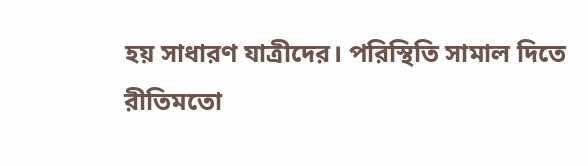হয় সাধারণ যাত্রীদের। পরিস্থিতি সামাল দিতে রীতিমতো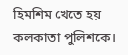হিমশিম খেতে হয় কলকাতা পুলিশকে।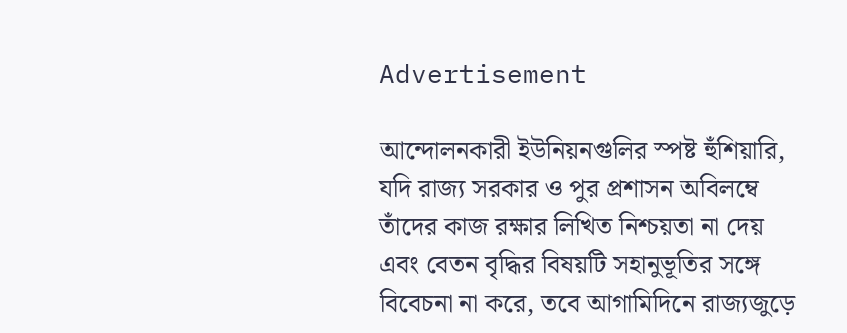Advertisement

আন্দোলনকারী ইউনিয়নগুলির স্পষ্ট হুঁশিয়ারি, যদি রাজ্য সরকার ও পুর প্রশাসন অবিলম্বে তাঁদের কাজ রক্ষার লিখিত নিশ্চয়তা না দেয় এবং বেতন বৃদ্ধির বিষয়টি সহানুভূতির সঙ্গে বিবেচনা না করে, তবে আগামিদিনে রাজ্যজুড়ে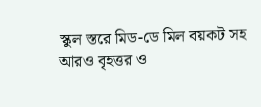স্কুল স্তরে মিড-ডে মিল বয়কট সহ আরও বৃহত্তর ও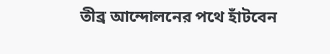তীব্র আন্দোলনের পথে হাঁটবেন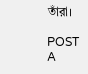তাঁরা।

POST A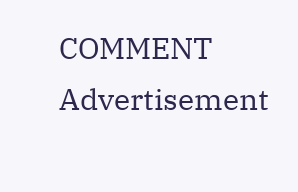COMMENT
Advertisement